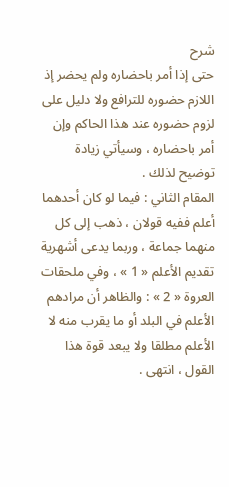شرح
حتى إذا أمر باحضاره ولم يحضر إذ اللازم حضوره للترافع ولا دليل على لزوم حضوره عند هذا الحاكم وإن أمر باحضاره ، وسيأتي زيادة توضيح لذلك .
المقام الثاني : فيما لو كان أحدهما أعلم ففيه قولان ، ذهب إلى كل منهما جماعة ، وربما يدعى أشهرية تقديم الأعلم « 1 » ، وفي ملحقات العروة « 2 » : والظاهر أن مرادهم الأعلم في البلد أو ما يقرب منه لا الأعلم مطلقا ولا يبعد قوة هذا القول ، انتهى .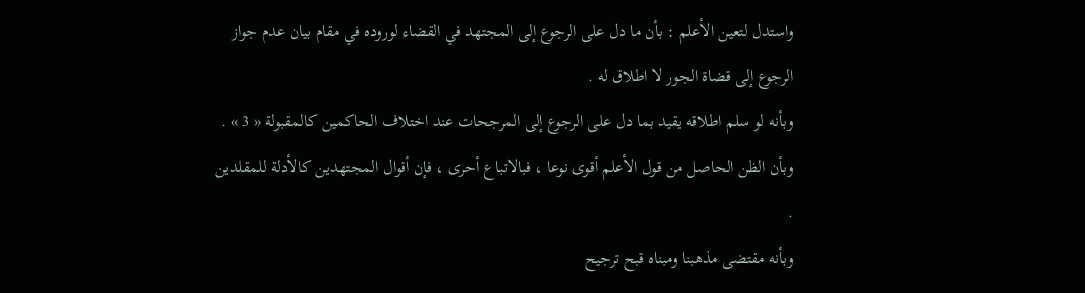واستدل لتعين الأعلم : بأن ما دل على الرجوع إلى المجتهد في القضاء لوروده في مقام بيان عدم جواز الرجوع إلى قضاة الجور لا اطلاق له .
وبأنه لو سلم اطلاقه يقيد بما دل على الرجوع إلى المرجحات عند اختلاف الحاكمين كالمقبولة « 3 » .
وبأن الظن الحاصل من قول الأعلم أقوى نوعا ، فبالاتباع أحرى ، فإن أقوال المجتهدين كالأدلة للمقلدين .
وبأنه مقتضى مذهبنا ومبناه قبح ترجيح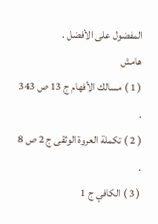المفضول على الأفضل .
هامش
( 1 ) مسالك الأفهام ج 13 ص 343 .
( 2 ) تكملة العروة الوثقى ج 2 ص 8 .
( 3 ) الكافي ج 1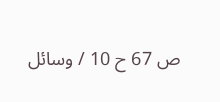ص 67 ح 10 / وسائل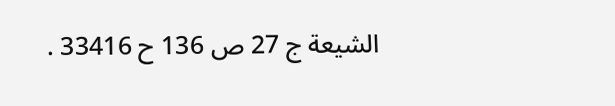الشيعة ج 27 ص 136 ح 33416 .